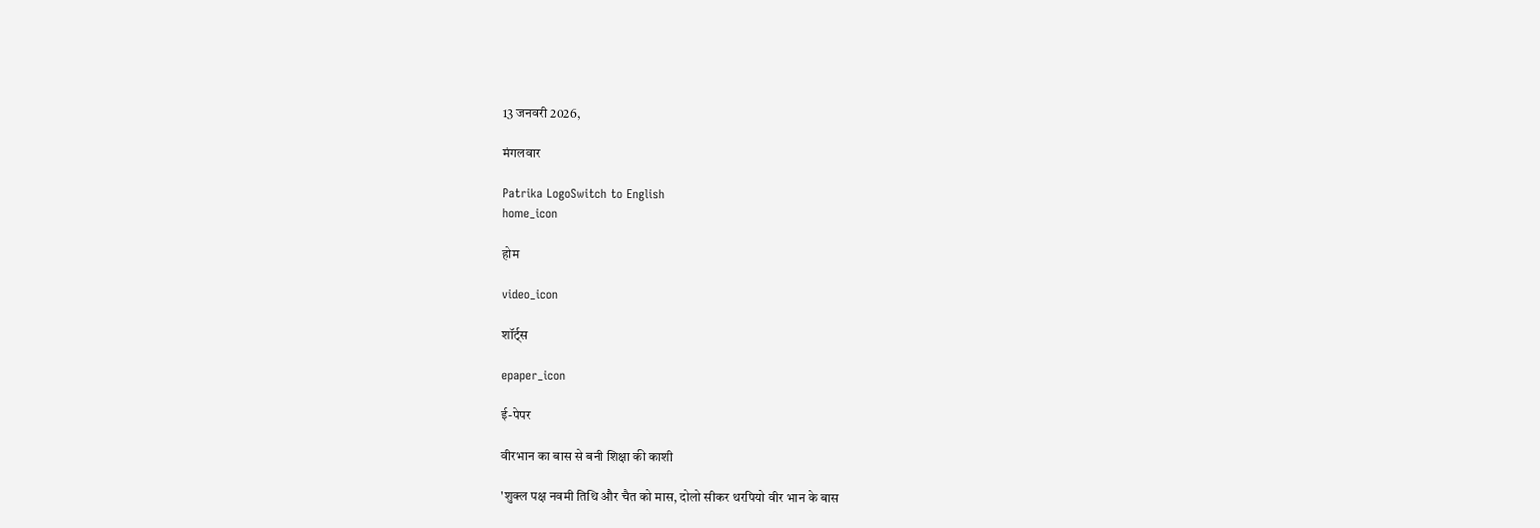13 जनवरी 2026,

मंगलवार

Patrika LogoSwitch to English
home_icon

होम

video_icon

शॉर्ट्स

epaper_icon

ई-पेपर

वीरभान का बास से बनी शिक्षा की काशी

'शुक्ल पक्ष नवमी तिथि और चैत को मास, दोलो सीकर थरपियो वीर भान के बास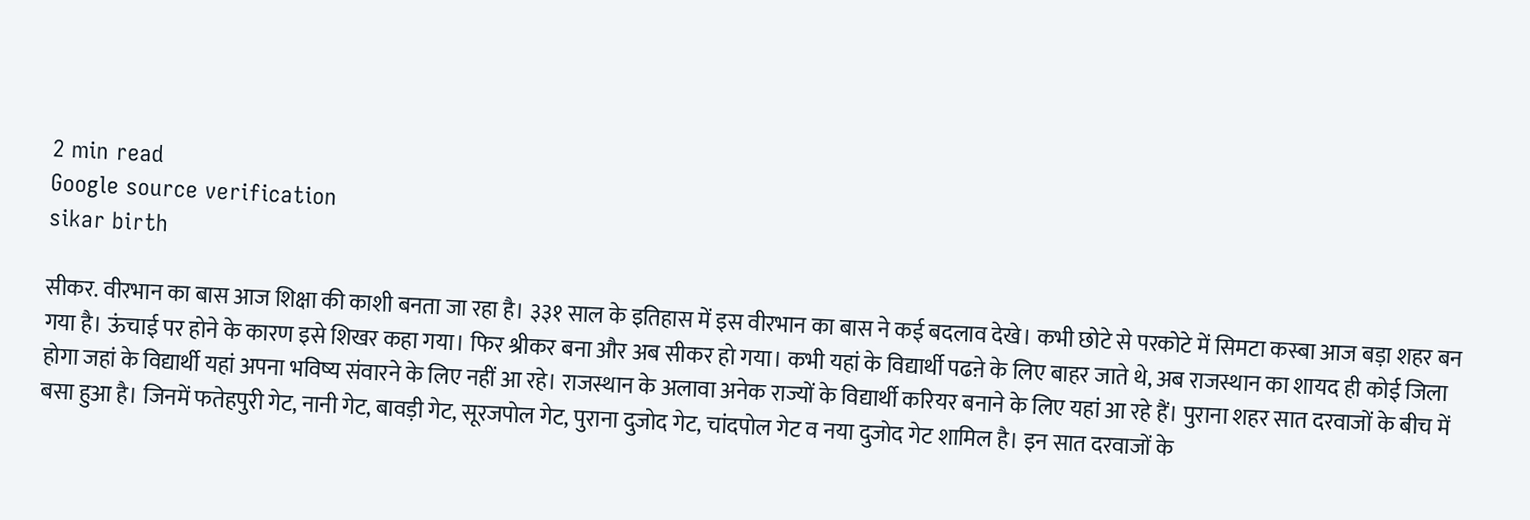2 min read
Google source verification
sikar birth

सीकर. वीरभान का बास आज शिक्षा की काशी बनता जा रहा है। ३३१ साल के इतिहास में इस वीरभान का बास ने कई बदलाव देखे। कभी छोटे से परकोटे में सिमटा कस्बा आज बड़ा शहर बन गया है। ऊंचाई पर होने के कारण इसे शिखर कहा गया। फिर श्रीकर बना और अब सीकर हो गया। कभी यहां के विद्यार्थी पढऩे के लिए बाहर जाते थे, अब राजस्थान का शायद ही कोई जिला होगा जहां के विद्यार्थी यहां अपना भविष्य संवारने के लिए नहीं आ रहे। राजस्थान के अलावा अनेक राज्यों के विद्यार्थी करियर बनाने के लिए यहां आ रहे हैं। पुराना शहर सात दरवाजों के बीच में बसा हुआ है। जिनमें फतेहपुरी गेट, नानी गेट, बावड़ी गेट, सूरजपोल गेट, पुराना दुजोद गेट, चांदपोल गेट व नया दुजोद गेट शामिल है। इन सात दरवाजों के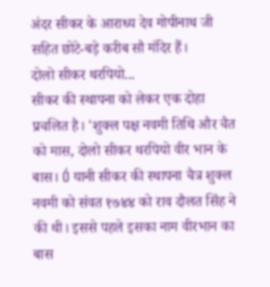अंदर सीकर के आराध्य देव गोपीनाथ जी सहित छोटे-बड़े करीब सौ मंदिर हैं।
दोलो सीकर थरपियो...
सीकर की स्थापना को लेकर एक दोहा प्रचलित है। 'शुक्ल पक्ष नवमी तिथि और चैत को मास, दोलो सीकर थरपियो वीर भान के बास। Ó यानी सीकर की स्थापना चैत्र शुक्ल नवमी को संवत १७४४ को राव दौलत सिंह ने की थी। इससे पहले इसका नाम वीरभान का बास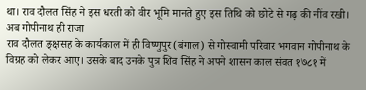था। राव दौलत सिंह ने इस धरती को वीर भूमि मानते हुए इस तिथि को छोटे से गढ़ की नींव रखी।
अब गोपीनाथ ही राजा
राव दौलत ङ्क्षसह के कार्यकाल में ही विष्णुपुर(बंगाल) से गोस्वामी परिवार भगवान गोपीनाथ के विग्रह को लेकर आए। उसके बाद उनके पुत्र शिव सिंह ने अपने शासन काल संवत १७८१ में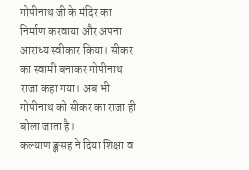गोपीनाथ जी के मंदिर का निर्माण करवाया और अपना आराध्य स्वीकार किया। सीकर का स्वामी बनाकर गोपीनाथ राजा कहा गया। अब भी गोपीनाथ को सीकर का राजा ही बोला जाता है।
कल्याण ङ्क्षसह ने दिया शिक्षा व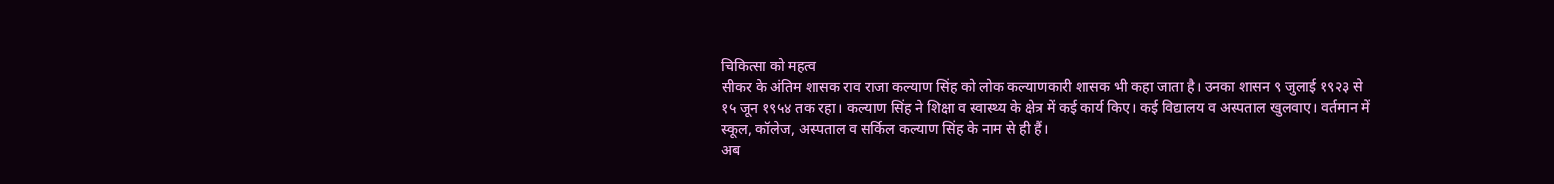चिकित्सा को महत्व
सीकर के अंतिम शासक राव राजा कल्याण सिंह को लोक कल्याणकारी शासक भी कहा जाता है। उनका शासन ९ जुलाई १९२३ से १५ जून १९५४ तक रहा। कल्याण सिंह ने शिक्षा व स्वास्थ्य के क्षेत्र में कई कार्य किए। कई विद्यालय व अस्पताल खुलवाए। वर्तमान में स्कूल, कॉलेज, अस्पताल व सर्किल कल्याण सिंह के नाम से ही हैं।
अब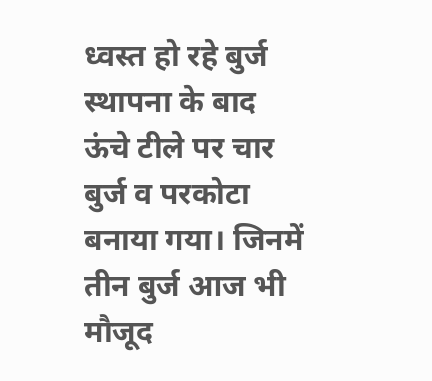ध्वस्त हो रहे बुर्ज
स्थापना के बाद ऊंचे टीले पर चार बुर्ज व परकोटा बनाया गया। जिनमें तीन बुर्ज आज भी मौजूद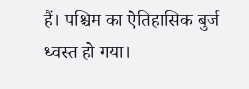हैं। पश्चिम का ऐतिहासिक बुर्ज ध्वस्त हो गया।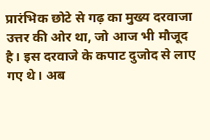प्रारंभिक छोटे से गढ़ का मुख्य दरवाजा उत्तर की ओर था, जो आज भी मौजूद है। इस दरवाजे के कपाट दुजोद से लाए गए थे। अब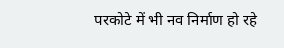परकोटे में भी नव निर्माण हो रहे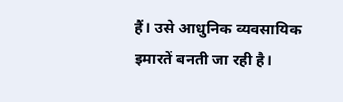हैं। उसे आधुनिक व्यवसायिक इमारतें बनती जा रही है।